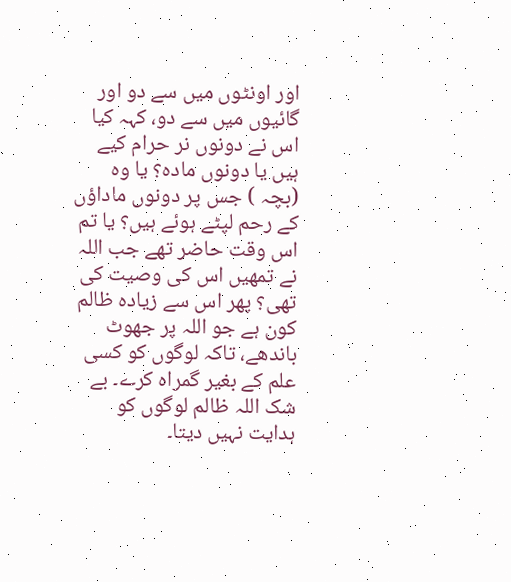اور اونٹوں میں سے دو اور گائیوں میں سے دو، کہہ کیا اس نے دونوں نر حرام کیے ہیں یا دونوں ماده؟ یا وہ (بچہ ) جس پر دونوں ماداؤں کے رحم لپٹے ہوئے ہیں؟ یا تم اس وقت حاضر تھے جب اللہ نے تمھیں اس کی وصیت کی تھی؟ پھر اس سے زیادہ ظالم کون ہے جو اللہ پر جھوٹ باندھے، تاکہ لوگوں کو کسی علم کے بغیر گمراہ کرے۔ بے شک اللہ ظالم لوگوں کو ہدایت نہیں دیتا۔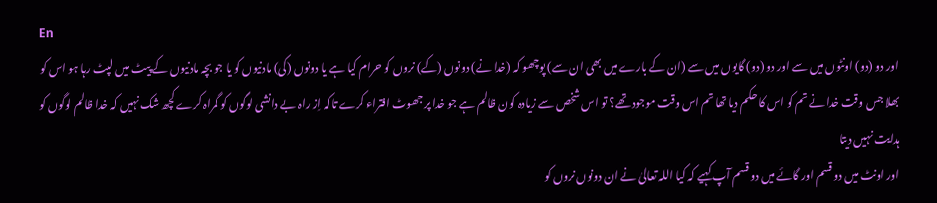En
اور دو (دو) اونٹوں میں سے اور دو (دو) گایوں میں سے (ان کے بارے میں بھی ان سے) پوچھو کہ (خدا نے) دونوں (کے) نروں کو حرام کیا ہے یا دونوں (کی) مادنیوں کو یا جو بچہ مادنیوں کے پیٹ میں لپٹ رہا ہو اس کو بھلا جس وقت خدا نے تم کو اس کا حکم دیا تھا تم اس وقت موجود تھے؟ تو اس شخص سے زیادہ کون ظالم ہے جو خدا پر جھوٹ افتراء کرے تاکہ اِز راہ بے دانشی لوگوں کو گمراہ کرے کچھ شک نہیں کہ خدا ظالم لوگوں کو ہدایت نہیں دیتا
اور اونٹ میں دو قسم اور گائے میں دو قسم آپ کہیے کہ کیا اللہ تعالیٰ نے ان دونوں نروں کو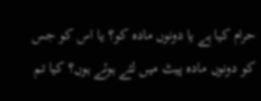حرام کیا ہے یا دونوں ماده کو؟ یا اس کو جس کو دونوں ماده پیٹ میں لئے ہوئے ہوں؟ کیا تم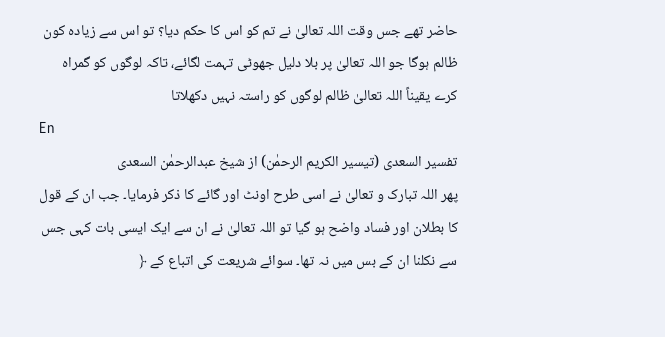حاضر تھے جس وقت اللہ تعالیٰ نے تم کو اس کا حکم دیا؟ تو اس سے زیاده کون ظالم ہوگا جو اللہ تعالیٰ پر بلا دلیل جھوٹی تہمت لگائے، تاکہ لوگوں کو گمراه کرے یقیناً اللہ تعالیٰ ظالم لوگوں کو راستہ نہیں دکھلاتا
En
تفسیر السعدی (تیسیر الکریم الرحمٰن) از شیخ عبدالرحمٰن السعدی
پھر اللہ تبارک و تعالیٰ نے اسی طرح اونٹ اور گائے کا ذکر فرمایا۔ جب ان کے قول کا بطلان اور فساد واضح ہو گیا تو اللہ تعالیٰ نے ان سے ایک ایسی بات کہی جس سے نکلنا ان کے بس میں نہ تھا۔ سوائے شریعت کی اتباع کے ﴿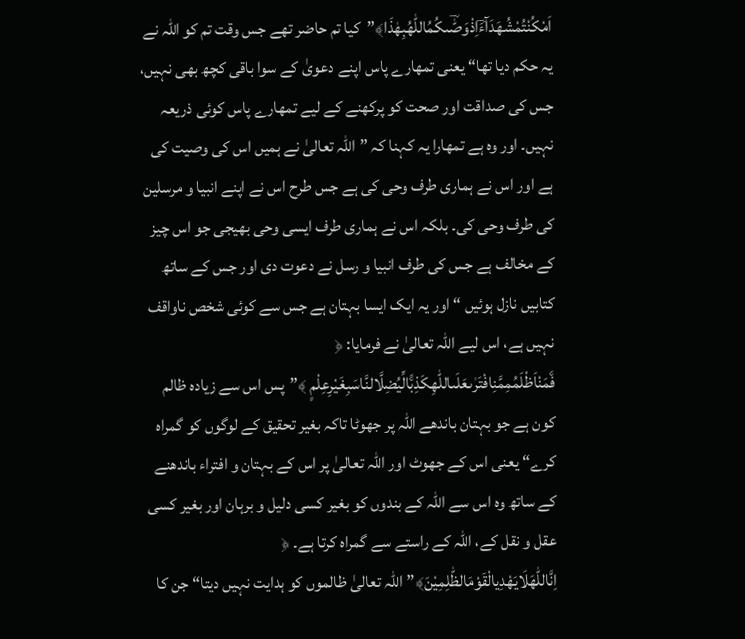اَمْكُنْتُمْشُهَدَآءَؔاِذْوَصّٰؔىكُمُاللّٰهُبِهٰذَا﴾”کیا تم حاضر تھے جس وقت تم کو اللہ نے یہ حکم دیا تھا“ یعنی تمھارے پاس اپنے دعویٰ کے سوا باقی کچھ بھی نہیں، جس کی صداقت اور صحت کو پرکھنے کے لیے تمھارے پاس کوئی ذریعہ نہیں۔ اور وہ ہے تمھارا یہ کہنا کہ ”اللہ تعالیٰ نے ہمیں اس کی وصیت کی ہے اور اس نے ہماری طرف وحی کی ہے جس طرح اس نے اپنے انبیا و مرسلین کی طرف وحی کی۔ بلکہ اس نے ہماری طرف ایسی وحی بھیجی جو اس چیز کے مخالف ہے جس کی طرف انبیا و رسل نے دعوت دی اور جس کے ساتھ کتابیں نازل ہوئیں “ اور یہ ایک ایسا بہتان ہے جس سے کوئی شخص ناواقف نہیں ہے، اس لیے اللہ تعالیٰ نے فرمایا: ﴿ فَ٘مَنْاَظْلَمُمِمَّنِافْتَرٰىعَلَىاللّٰهِكَذِبً٘الِّیُضِلَّالنَّاسَبِغَیْرِعِلْمٍ ﴾”پس اس سے زیادہ ظالم کون ہے جو بہتان باندھے اللہ پر جھوٹا تاکہ بغیر تحقیق کے لوگوں کو گمراہ کرے“ یعنی اس کے جھوٹ اور اللہ تعالیٰ پر اس کے بہتان و افتراء باندھنے کے ساتھ وہ اس سے اللہ کے بندوں کو بغیر کسی دلیل و برہان اور بغیر کسی عقل و نقل کے، اللہ کے راستے سے گمراہ کرتا ہے۔ ﴿ اِنَّاللّٰهَلَایَهْدِیالْقَوْمَالظّٰلِمِیْنَ﴾”اللہ تعالیٰ ظالموں کو ہدایت نہیں دیتا“ جن کا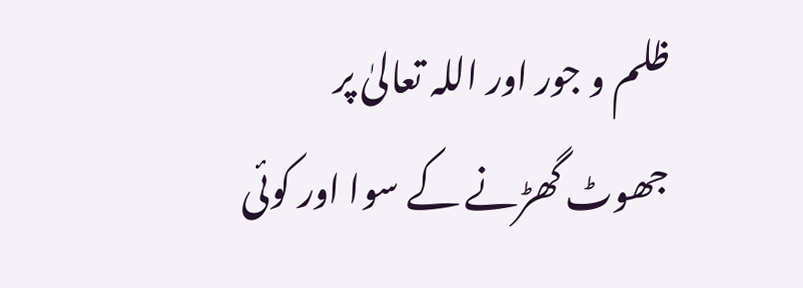ظلم و جور اور اللہ تعالیٰ پر جھوٹ گھڑنے کے سوا اور کوئی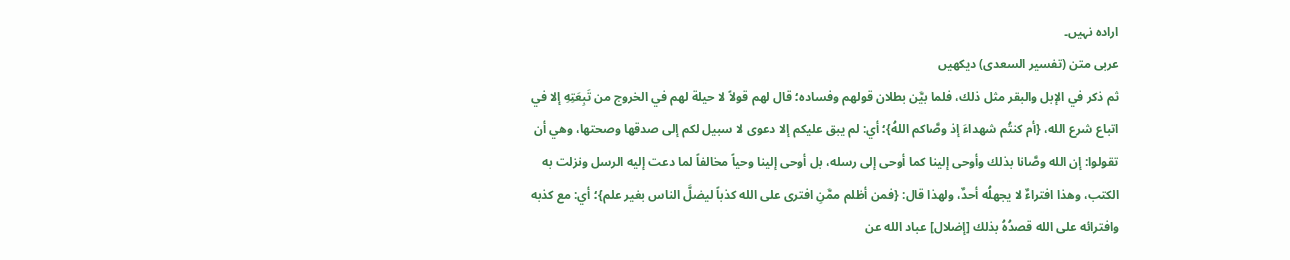ارادہ نہیں۔
عربی متن (تفسیر السعدی) دیکھیں
ثم ذكر في الإبل والبقر مثل ذلك، فلما بيَّن بطلان قولهم وفساده؛ قال لهم قولاً لا حيلة لهم في الخروج من تَبِعَتِهِ إلا في اتباع شرع الله، {أم كنتُم شهداءَ إذ وصَّاكم اللهُ}؛ أي: لم يبق عليكم إلا دعوى لا سبيل لكم إلى صدقها وصحتها، وهي أن تقولوا: إن الله وصَّانا بذلك وأوحى إلينا كما أوحى إلى رسله، بل أوحى إلينا وحياً مخالفاً لما دعت إليه الرسل ونزلت به الكتب، وهذا افتراءٌ لا يجهلُه أحدٌ، ولهذا قال: {فمن أظلم ممَّنِ افترى على الله كذباً ليضلَّ الناس بغير علم}؛ أي: مع كذبه وافترائه على الله قصدُهُ بذلك [إضلال] عباد الله عن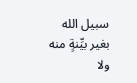سبيل الله بغير بيِّنةٍ منه ولا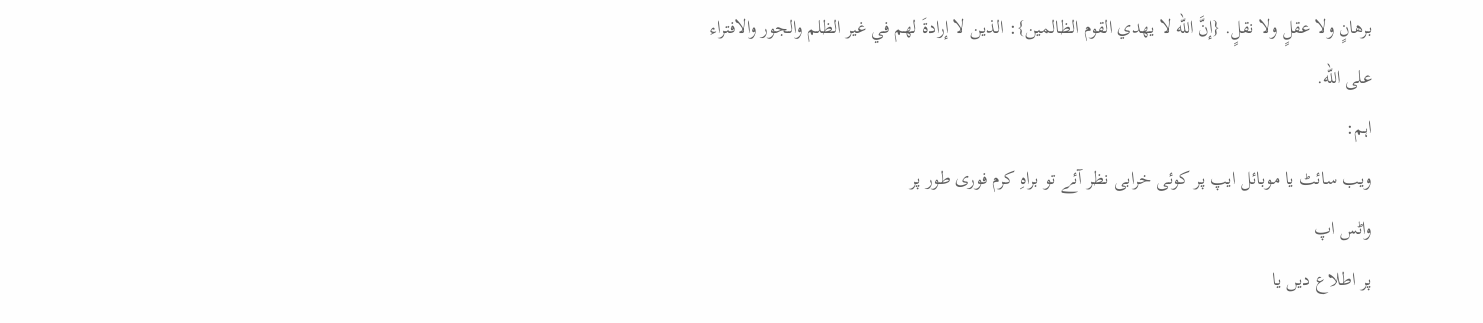برهانٍ ولا عقلٍ ولا نقلٍ. {إنَّ الله لا يهدي القوم الظالمين}: الذين لا إرادةَ لهم في غير الظلم والجور والافتراء على الله.
اہم:
ویب سائٹ یا موبائل ایپ پر کوئی خرابی نظر آئے تو براہِ کرم فوری طور پر
واٹس اپ
پر اطلاع دیں یا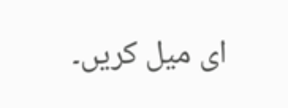ای میل کریں۔